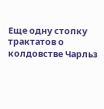Еще одну стопку трактатов о колдовстве Чарльз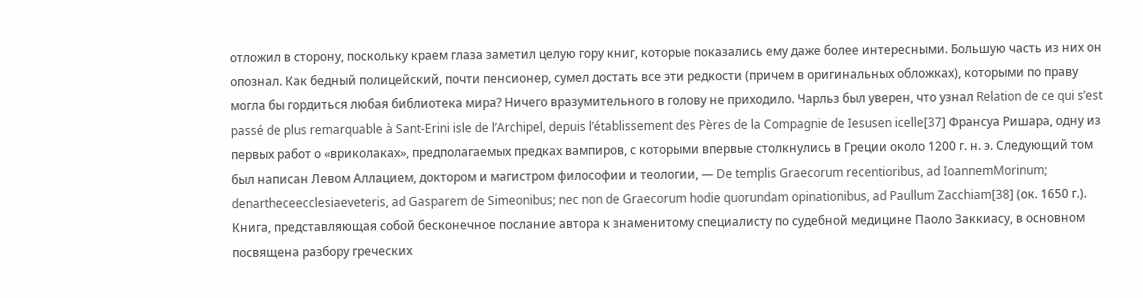отложил в сторону, поскольку краем глаза заметил целую гору книг, которые показались ему даже более интересными. Большую часть из них он опознал. Как бедный полицейский, почти пенсионер, сумел достать все эти редкости (причем в оригинальных обложках), которыми по праву могла бы гордиться любая библиотека мира? Ничего вразумительного в голову не приходило. Чарльз был уверен, что узнал Relation de ce qui s’est passé de plus remarquable à Sant-Erini isle de l’Archipel, depuis l’établissement des Pères de la Compagnie de Iesusen icelle[37] Франсуа Ришара, одну из первых работ о «вриколаках», предполагаемых предках вампиров, с которыми впервые столкнулись в Греции около 1200 г. н. э. Следующий том был написан Левом Аллацием, доктором и магистром философии и теологии, — De templis Graecorum recentioribus, ad IoannemMorinum; denartheceecclesiaeveteris, ad Gasparem de Simeonibus; nec non de Graecorum hodie quorundam opinationibus, ad Paullum Zacchiam[38] (ок. 1650 г.). Книга, представляющая собой бесконечное послание автора к знаменитому специалисту по судебной медицине Паоло Заккиасу, в основном посвящена разбору греческих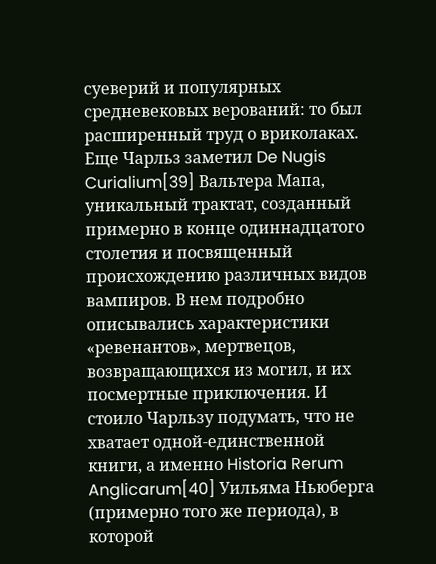суеверий и популярных средневековых верований: то был расширенный труд о вриколаках. Еще Чарльз заметил De Nugis Curialium[39] Вальтера Мапа, уникальный трактат, созданный примерно в конце одиннадцатого столетия и посвященный происхождению различных видов вампиров. В нем подробно описывались характеристики «ревенантов», мертвецов, возвращающихся из могил, и их посмертные приключения. И стоило Чарльзу подумать, что не хватает одной-единственной книги, а именно Historia Rerum Anglicarum[40] Уильяма Ньюберга (примерно того же периода), в которой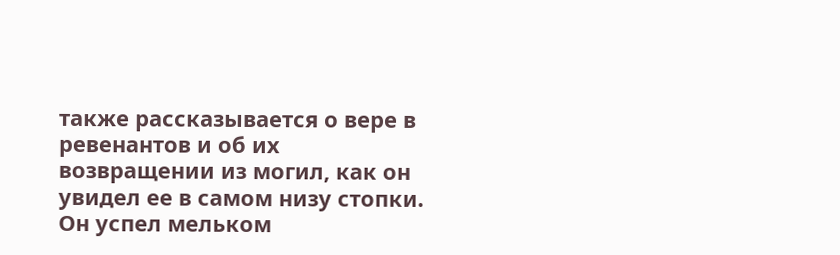также рассказывается о вере в ревенантов и об их возвращении из могил, как он увидел ее в самом низу стопки.
Он успел мельком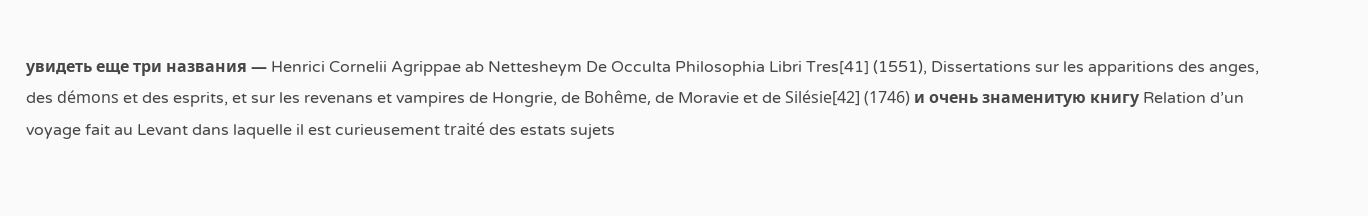увидеть еще три названия — Henrici Cornelii Agrippae ab Nettesheym De Occulta Philosophia Libri Tres[41] (1551), Dissertations sur les apparitions des anges, des démons et des esprits, et sur les revenans et vampires de Hongrie, de Bohême, de Moravie et de Silésie[42] (1746) и очень знаменитую книгу Relation d’un voyage fait au Levant dans laquelle il est curieusement traité des estats sujets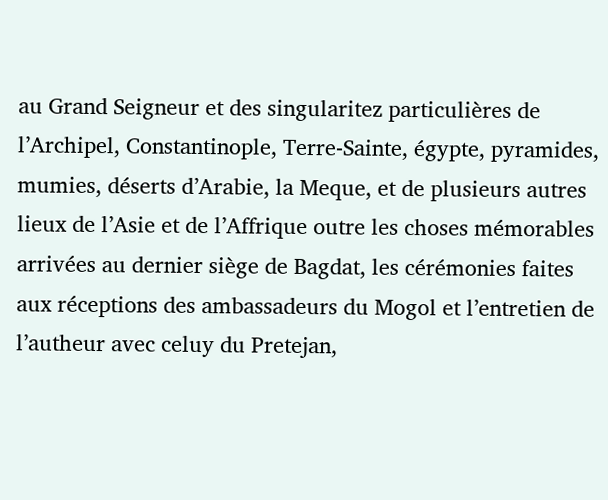au Grand Seigneur et des singularitez particulières de l’Archipel, Constantinople, Terre-Sainte, égypte, pyramides, mumies, déserts d’Arabie, la Meque, et de plusieurs autres lieux de l’Asie et de l’Affrique outre les choses mémorables arrivées au dernier siège de Bagdat, les cérémonies faites aux réceptions des ambassadeurs du Mogol et l’entretien de l’autheur avec celuy du Pretejan,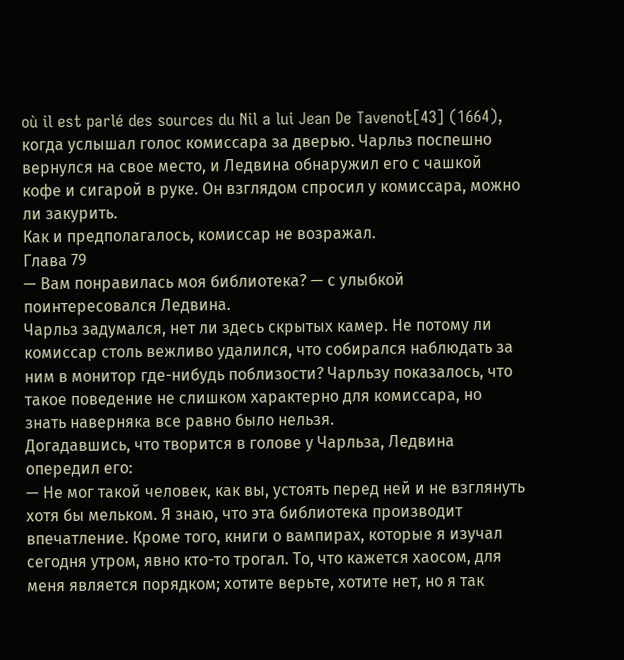où il est parlé des sources du Nil a lui Jean De Tavenot[43] (1664), когда услышал голос комиссара за дверью. Чарльз поспешно вернулся на свое место, и Ледвина обнаружил его с чашкой кофе и сигарой в руке. Он взглядом спросил у комиссара, можно ли закурить.
Как и предполагалось, комиссар не возражал.
Глава 79
— Вам понравилась моя библиотека? — с улыбкой поинтересовался Ледвина.
Чарльз задумался, нет ли здесь скрытых камер. Не потому ли комиссар столь вежливо удалился, что собирался наблюдать за ним в монитор где-нибудь поблизости? Чарльзу показалось, что такое поведение не слишком характерно для комиссара, но знать наверняка все равно было нельзя.
Догадавшись, что творится в голове у Чарльза, Ледвина опередил его:
— Не мог такой человек, как вы, устоять перед ней и не взглянуть хотя бы мельком. Я знаю, что эта библиотека производит впечатление. Кроме того, книги о вампирах, которые я изучал сегодня утром, явно кто-то трогал. То, что кажется хаосом, для меня является порядком; хотите верьте, хотите нет, но я так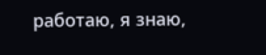работаю, я знаю,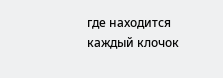где находится каждый клочок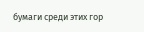бумаги среди этих гор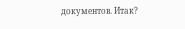документов. Итак?